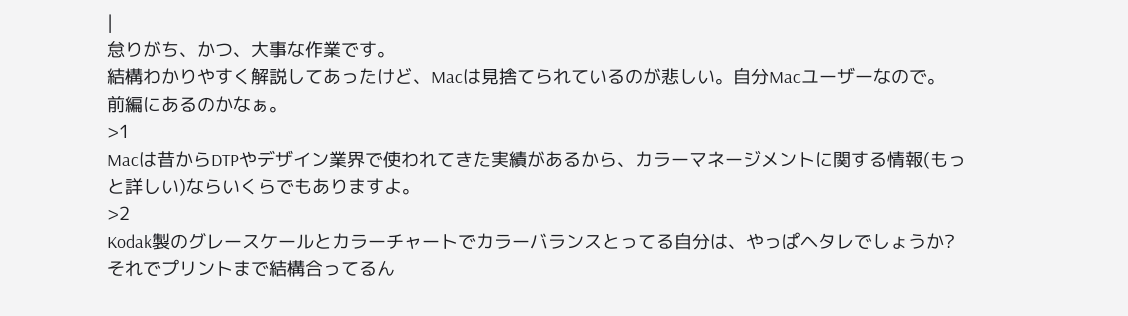|
怠りがち、かつ、大事な作業です。
結構わかりやすく解説してあったけど、Macは見捨てられているのが悲しい。自分Macユーザーなので。
前編にあるのかなぁ。
>1
Macは昔からDTPやデザイン業界で使われてきた実績があるから、カラーマネージメントに関する情報(もっと詳しい)ならいくらでもありますよ。
>2
Kodak製のグレースケールとカラーチャートでカラーバランスとってる自分は、やっぱヘタレでしょうか?
それでプリントまで結構合ってるん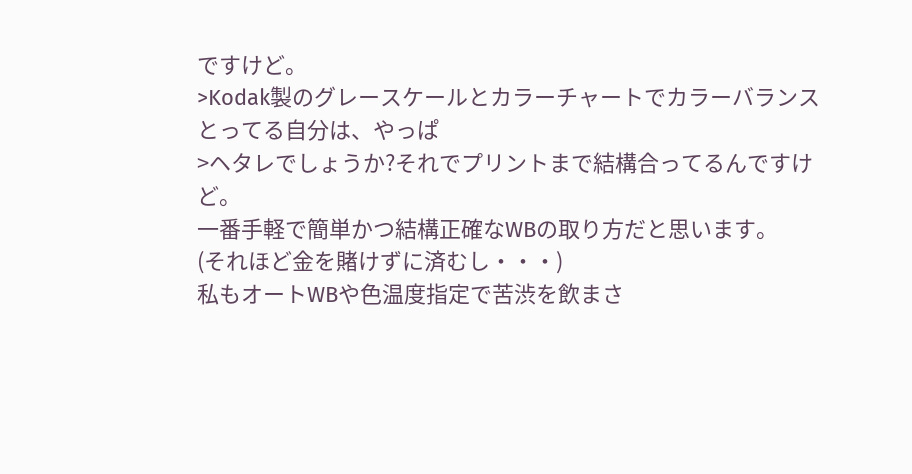ですけど。
>Kodak製のグレースケールとカラーチャートでカラーバランスとってる自分は、やっぱ
>ヘタレでしょうか?それでプリントまで結構合ってるんですけど。
一番手軽で簡単かつ結構正確なWBの取り方だと思います。
(それほど金を賭けずに済むし・・・)
私もオートWBや色温度指定で苦渋を飲まさ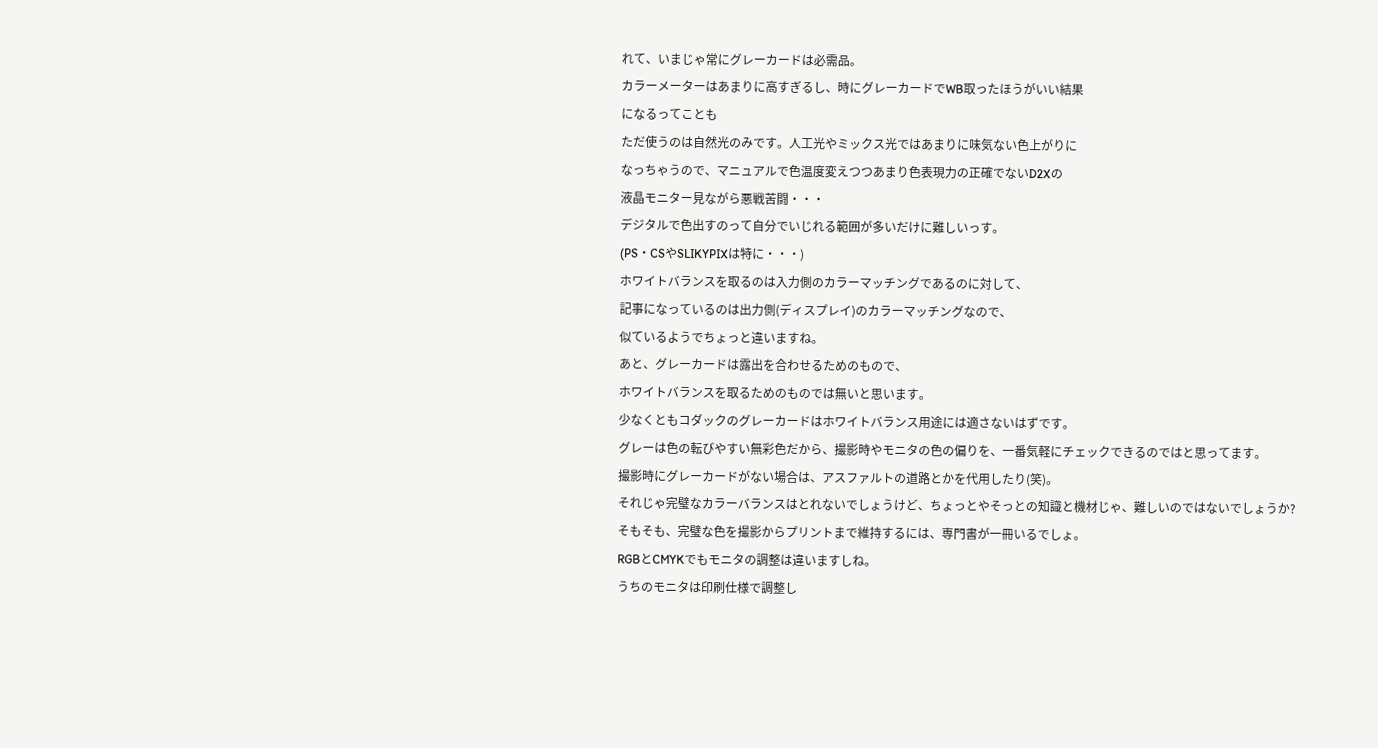れて、いまじゃ常にグレーカードは必需品。
カラーメーターはあまりに高すぎるし、時にグレーカードでWB取ったほうがいい結果
になるってことも
ただ使うのは自然光のみです。人工光やミックス光ではあまりに味気ない色上がりに
なっちゃうので、マニュアルで色温度変えつつあまり色表現力の正確でないD2Xの
液晶モニター見ながら悪戦苦闘・・・
デジタルで色出すのって自分でいじれる範囲が多いだけに難しいっす。
(PS・CSやSLIKYPIXは特に・・・)
ホワイトバランスを取るのは入力側のカラーマッチングであるのに対して、
記事になっているのは出力側(ディスプレイ)のカラーマッチングなので、
似ているようでちょっと違いますね。
あと、グレーカードは露出を合わせるためのもので、
ホワイトバランスを取るためのものでは無いと思います。
少なくともコダックのグレーカードはホワイトバランス用途には適さないはずです。
グレーは色の転びやすい無彩色だから、撮影時やモニタの色の偏りを、一番気軽にチェックできるのではと思ってます。
撮影時にグレーカードがない場合は、アスファルトの道路とかを代用したり(笑)。
それじゃ完璧なカラーバランスはとれないでしょうけど、ちょっとやそっとの知識と機材じゃ、難しいのではないでしょうか?
そもそも、完璧な色を撮影からプリントまで維持するには、専門書が一冊いるでしょ。
RGBとCMYKでもモニタの調整は違いますしね。
うちのモニタは印刷仕様で調整し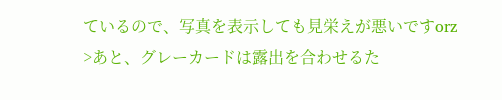ているので、写真を表示しても見栄えが悪いですorz
>あと、グレーカードは露出を合わせるた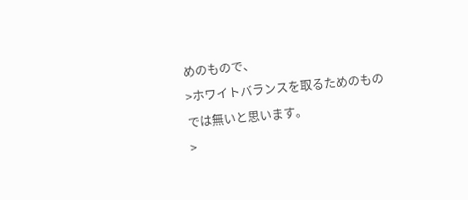めのもので、
>ホワイトバランスを取るためのものでは無いと思います。
>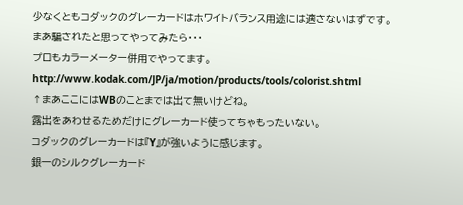少なくともコダックのグレーカードはホワイトバランス用途には適さないはずです。
まあ騙されたと思ってやってみたら・・・
プロもカラーメーター併用でやってます。
http://www.kodak.com/JP/ja/motion/products/tools/colorist.shtml
↑まあここにはWBのことまでは出て無いけどね。
露出をあわせるためだけにグレーカード使ってちゃもったいない。
コダックのグレーカードは『Y』が強いように感じます。
銀一のシルクグレーカード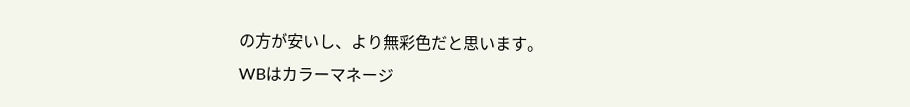の方が安いし、より無彩色だと思います。
WBはカラーマネージ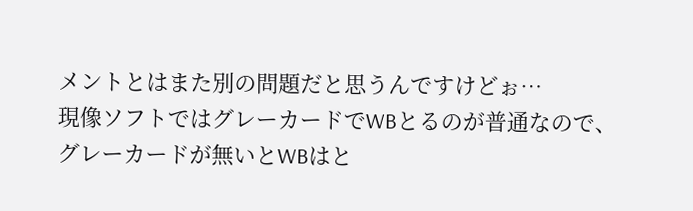メントとはまた別の問題だと思うんですけどぉ…
現像ソフトではグレーカードでWBとるのが普通なので、グレーカードが無いとWBはと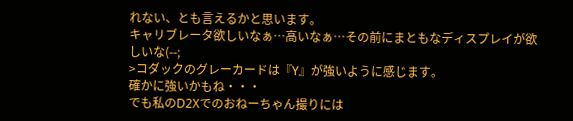れない、とも言えるかと思います。
キャリブレータ欲しいなぁ…高いなぁ…その前にまともなディスプレイが欲しいな(--;
>コダックのグレーカードは『Y』が強いように感じます。
確かに強いかもね・・・
でも私のD2Xでのおねーちゃん撮りには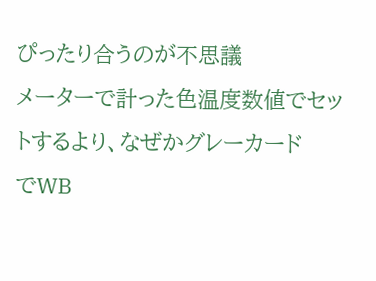ぴったり合うのが不思議
メーターで計った色温度数値でセットするより、なぜかグレーカード
でWB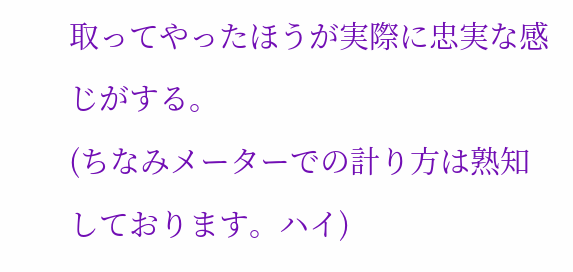取ってやったほうが実際に忠実な感じがする。
(ちなみメーターでの計り方は熟知しております。ハイ)